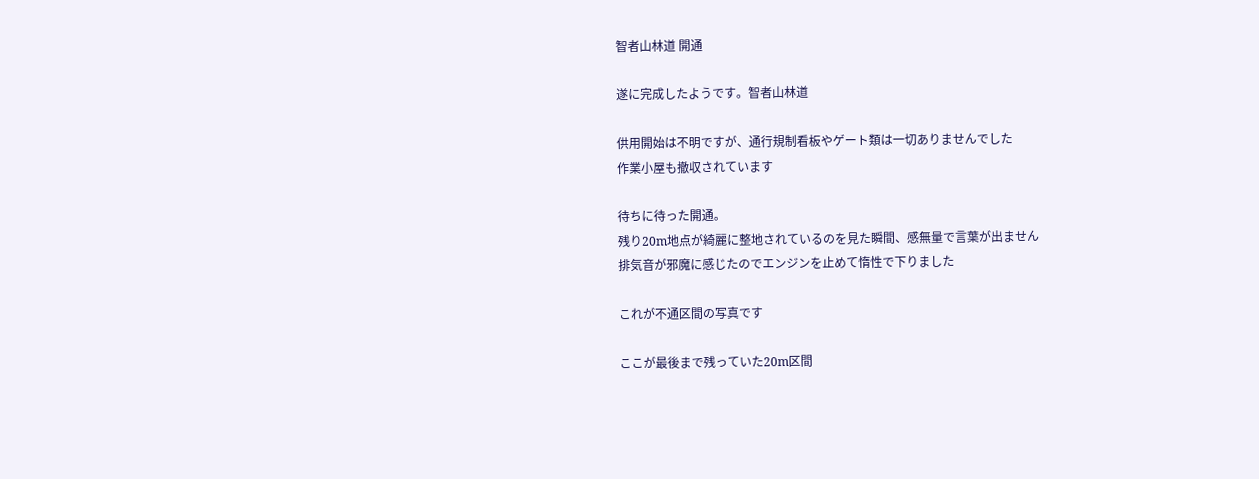智者山林道 開通

遂に完成したようです。智者山林道

供用開始は不明ですが、通行規制看板やゲート類は一切ありませんでした
作業小屋も撤収されています

待ちに待った開通。
残り20m地点が綺麗に整地されているのを見た瞬間、感無量で言葉が出ません
排気音が邪魔に感じたのでエンジンを止めて惰性で下りました

これが不通区間の写真です

ここが最後まで残っていた20m区間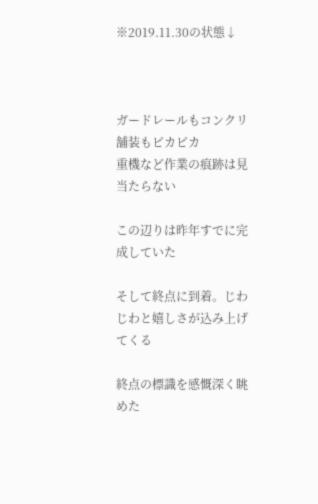※2019.11.30の状態↓



ガードレールもコンクリ舗装もピカピカ
重機など作業の痕跡は見当たらない

この辺りは昨年すでに完成していた

そして終点に到着。じわじわと嬉しさが込み上げてくる

終点の標識を感慨深く眺めた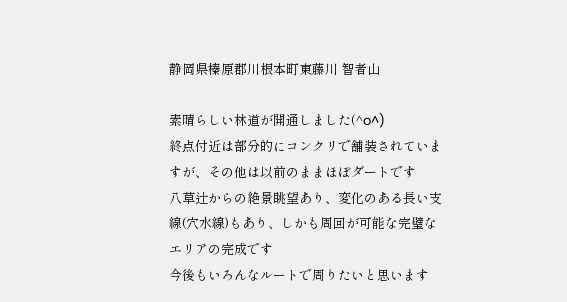静岡県榛原郡川根本町東藤川 智者山

素晴らしい林道が開通しました(^o^)
終点付近は部分的にコンクリで舗装されていますが、その他は以前のままほぼダートです
八草辻からの絶景眺望あり、変化のある長い支線(穴水線)もあり、しかも周回が可能な完璧なエリアの完成です
今後もいろんなルートで周りたいと思います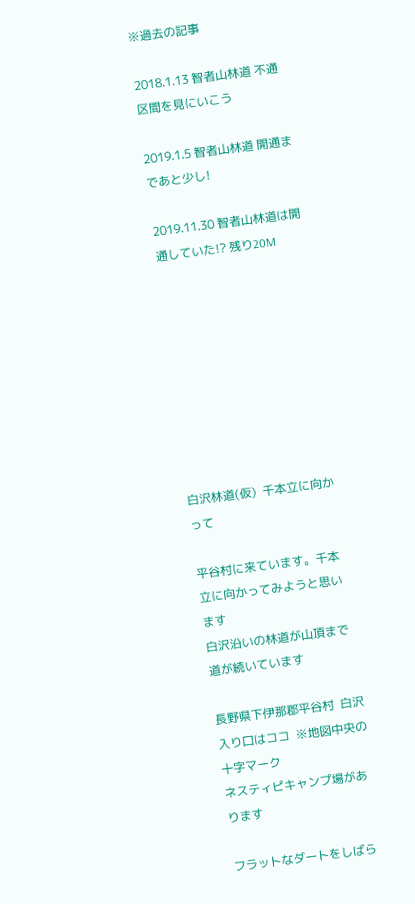※過去の記事

2018.1.13 智者山林道 不通区間を見にいこう

2019.1.5 智者山林道 開通まであと少し!

2019.11.30 智者山林道は開通していた!? 残り20M









白沢林道(仮)  千本立に向かって

平谷村に来ています。千本立に向かってみようと思います
白沢沿いの林道が山頂まで道が続いています

長野県下伊那郡平谷村  白沢  入り口はココ  ※地図中央の十字マーク
ネスティピキャンプ場があります

フラットなダートをしばら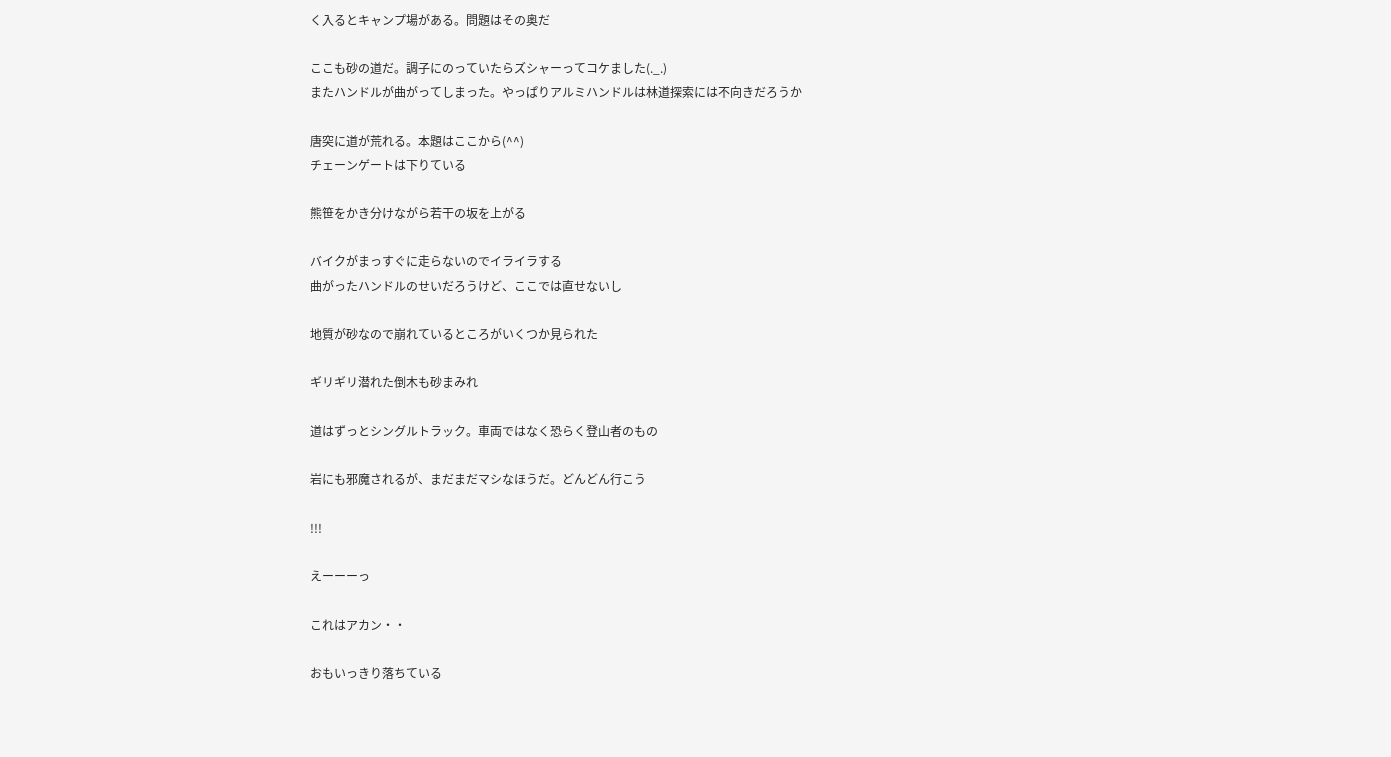く入るとキャンプ場がある。問題はその奥だ

ここも砂の道だ。調子にのっていたらズシャーってコケました(._.)
またハンドルが曲がってしまった。やっぱりアルミハンドルは林道探索には不向きだろうか

唐突に道が荒れる。本題はここから(^^)
チェーンゲートは下りている

熊笹をかき分けながら若干の坂を上がる

バイクがまっすぐに走らないのでイライラする
曲がったハンドルのせいだろうけど、ここでは直せないし

地質が砂なので崩れているところがいくつか見られた

ギリギリ潜れた倒木も砂まみれ

道はずっとシングルトラック。車両ではなく恐らく登山者のもの

岩にも邪魔されるが、まだまだマシなほうだ。どんどん行こう

!!!

えーーーっ

これはアカン・・

おもいっきり落ちている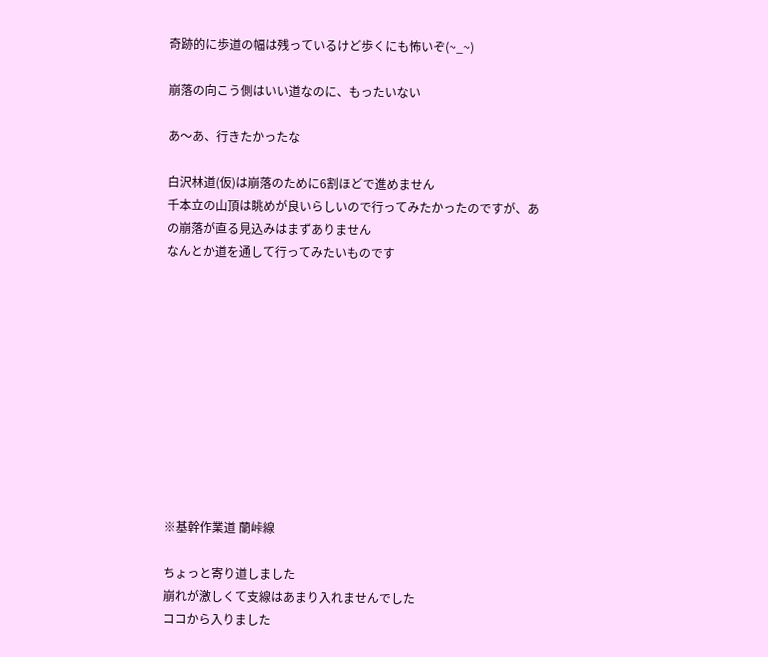奇跡的に歩道の幅は残っているけど歩くにも怖いぞ(~_~)

崩落の向こう側はいい道なのに、もったいない

あ〜あ、行きたかったな

白沢林道(仮)は崩落のために6割ほどで進めません
千本立の山頂は眺めが良いらしいので行ってみたかったのですが、あの崩落が直る見込みはまずありません
なんとか道を通して行ってみたいものです











※基幹作業道 蘭峠線

ちょっと寄り道しました
崩れが激しくて支線はあまり入れませんでした
ココから入りました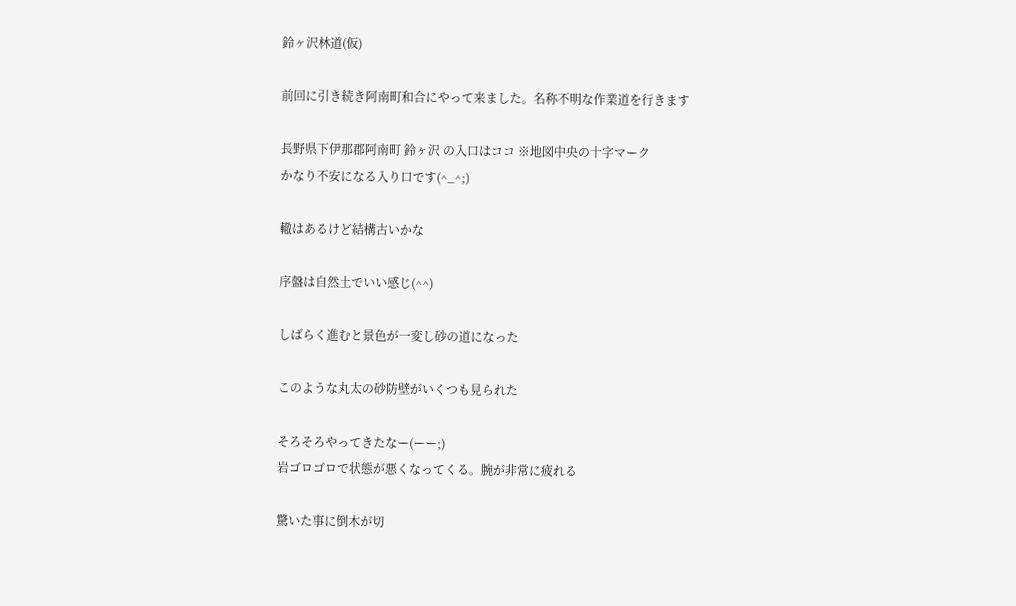鈴ヶ沢林道(仮)

前回に引き続き阿南町和合にやって来ました。名称不明な作業道を行きます

長野県下伊那郡阿南町 鈴ヶ沢 の入口はココ ※地図中央の十字マーク
かなり不安になる入り口です(^_^;)

轍はあるけど結構古いかな

序盤は自然土でいい感じ(^^)

しばらく進むと景色が一変し砂の道になった

このような丸太の砂防壁がいくつも見られた

そろそろやってきたなー(ーー;)
岩ゴロゴロで状態が悪くなってくる。腕が非常に疲れる

驚いた事に倒木が切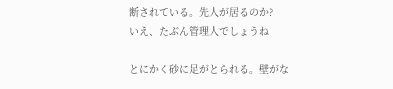断されている。先人が居るのか?
いえ、たぶん管理人でしょうね

とにかく砂に足がとられる。壁がな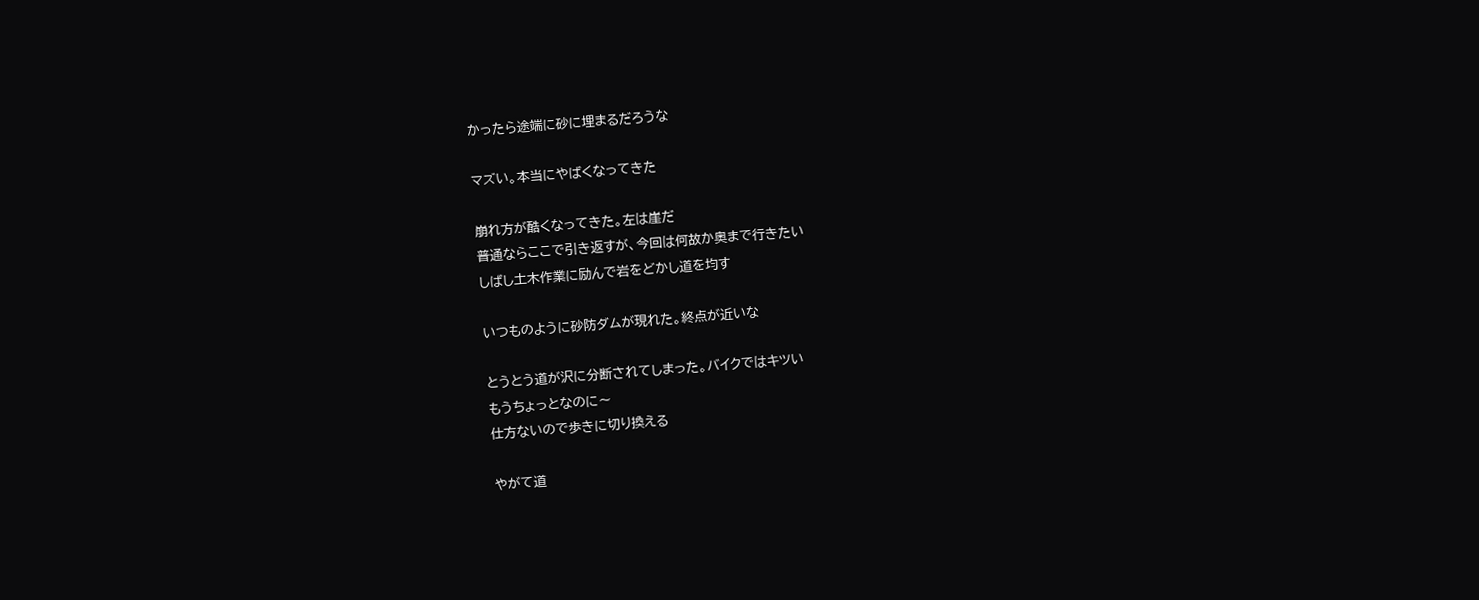かったら途端に砂に埋まるだろうな

マズい。本当にやばくなってきた

崩れ方が酷くなってきた。左は崖だ
普通ならここで引き返すが、今回は何故か奥まで行きたい
しばし土木作業に励んで岩をどかし道を均す

いつものように砂防ダムが現れた。終点が近いな

とうとう道が沢に分断されてしまった。バイクではキツい
もうちょっとなのに〜
仕方ないので歩きに切り換える

やがて道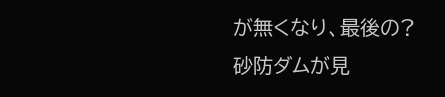が無くなり、最後の?砂防ダムが見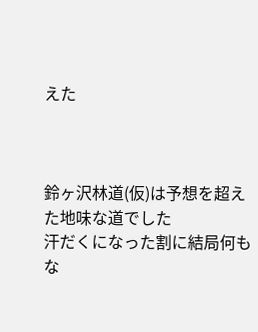えた



鈴ヶ沢林道(仮)は予想を超えた地味な道でした
汗だくになった割に結局何もな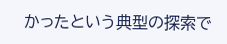かったという典型の探索で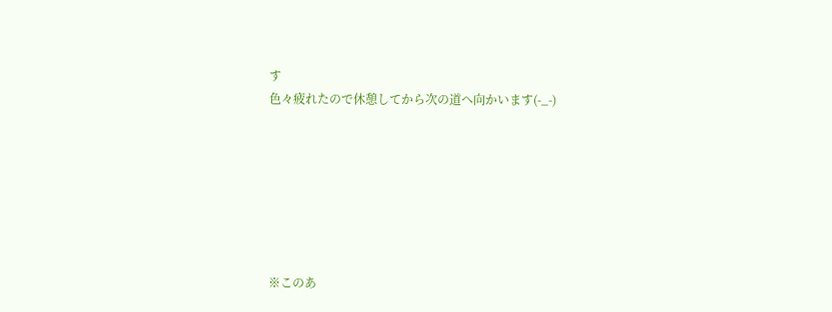す
色々疲れたので休憩してから次の道へ向かいます(-_-)







※このあ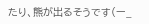たり、熊が出るそうです(ー_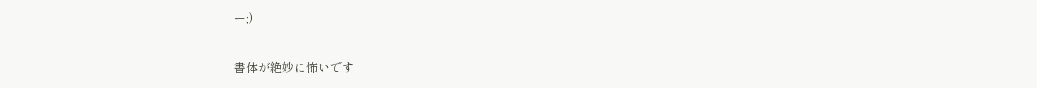ー;)

書体が絶妙に怖いです